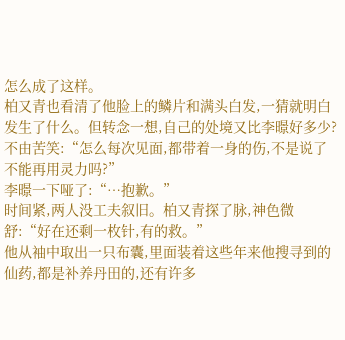怎么成了这样。
柏又青也看清了他脸上的鳞片和满头白发,一猜就明白发生了什么。但转念一想,自己的处境又比李暻好多少?不由苦笑:“怎么每次见面,都带着一身的伤,不是说了不能再用灵力吗?”
李暻一下哑了:“…抱歉。”
时间紧,两人没工夫叙旧。柏又青探了脉,神色微舒:“好在还剩一枚针,有的救。”
他从袖中取出一只布囊,里面装着这些年来他搜寻到的仙药,都是补养丹田的,还有许多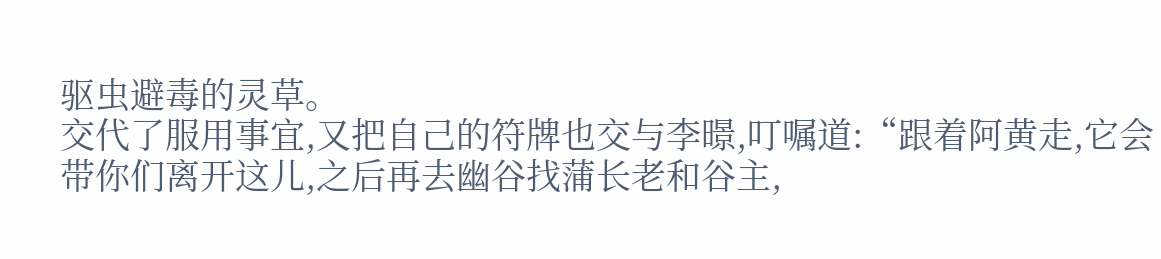驱虫避毒的灵草。
交代了服用事宜,又把自己的符牌也交与李暻,叮嘱道:“跟着阿黄走,它会带你们离开这儿,之后再去幽谷找蒲长老和谷主,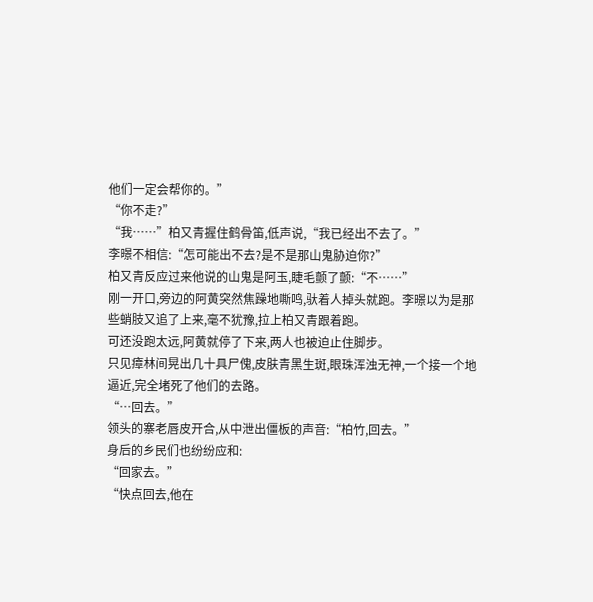他们一定会帮你的。”
“你不走?”
“我……”柏又青握住鹤骨笛,低声说,“我已经出不去了。”
李暻不相信:“怎可能出不去?是不是那山鬼胁迫你?”
柏又青反应过来他说的山鬼是阿玉,睫毛颤了颤:“不……”
刚一开口,旁边的阿黄突然焦躁地嘶鸣,驮着人掉头就跑。李暻以为是那些蛸肢又追了上来,毫不犹豫,拉上柏又青跟着跑。
可还没跑太远,阿黄就停了下来,两人也被迫止住脚步。
只见瘴林间晃出几十具尸傀,皮肤青黑生斑,眼珠浑浊无神,一个接一个地逼近,完全堵死了他们的去路。
“…回去。”
领头的寨老唇皮开合,从中泄出僵板的声音:“柏竹,回去。”
身后的乡民们也纷纷应和:
“回家去。”
“快点回去,他在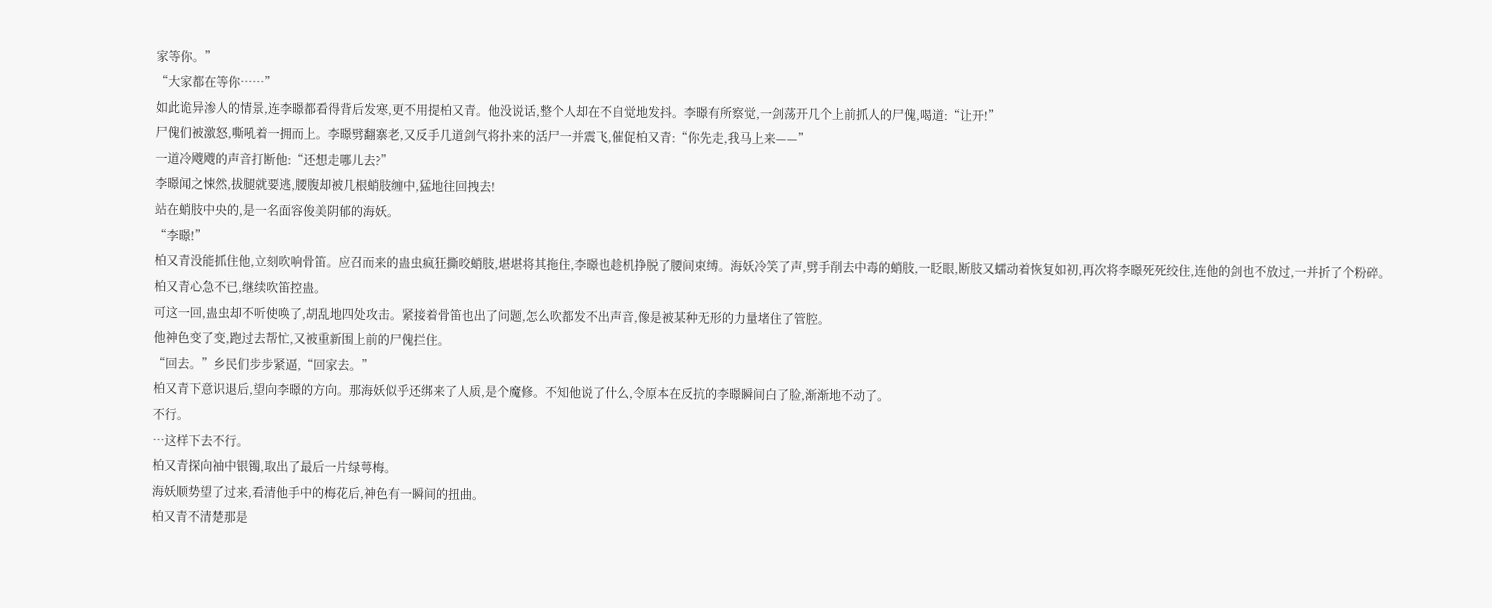家等你。”
“大家都在等你……”
如此诡异渗人的情景,连李暻都看得背后发寒,更不用提柏又青。他没说话,整个人却在不自觉地发抖。李暻有所察觉,一剑荡开几个上前抓人的尸傀,喝道:“让开!”
尸傀们被激怒,嘶吼着一拥而上。李暻劈翻寨老,又反手几道剑气将扑来的活尸一并震飞,催促柏又青:“你先走,我马上来——”
一道冷飕飕的声音打断他:“还想走哪儿去?”
李暻闻之悚然,拔腿就要逃,腰腹却被几根蛸肢缠中,猛地往回拽去!
站在蛸肢中央的,是一名面容俊美阴郁的海妖。
“李暻!”
柏又青没能抓住他,立刻吹响骨笛。应召而来的蛊虫疯狂撕咬蛸肢,堪堪将其拖住,李暻也趁机挣脱了腰间束缚。海妖冷笑了声,劈手削去中毒的蛸肢,一眨眼,断肢又蠕动着恢复如初,再次将李暻死死绞住,连他的剑也不放过,一并折了个粉碎。
柏又青心急不已,继续吹笛控蛊。
可这一回,蛊虫却不听使唤了,胡乱地四处攻击。紧接着骨笛也出了问题,怎么吹都发不出声音,像是被某种无形的力量堵住了管腔。
他神色变了变,跑过去帮忙,又被重新围上前的尸傀拦住。
“回去。”乡民们步步紧逼,“回家去。”
柏又青下意识退后,望向李暻的方向。那海妖似乎还绑来了人质,是个魔修。不知他说了什么,令原本在反抗的李暻瞬间白了脸,渐渐地不动了。
不行。
…这样下去不行。
柏又青探向袖中银镯,取出了最后一片绿萼梅。
海妖顺势望了过来,看清他手中的梅花后,神色有一瞬间的扭曲。
柏又青不清楚那是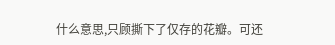什么意思,只顾撕下了仅存的花瓣。可还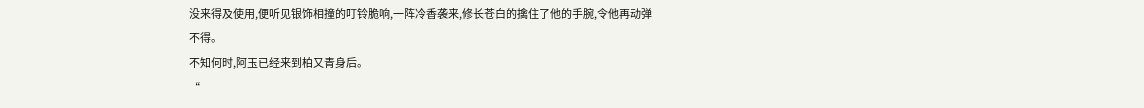没来得及使用,便听见银饰相撞的叮铃脆响,一阵冷香袭来,修长苍白的擒住了他的手腕,令他再动弹不得。
不知何时,阿玉已经来到柏又青身后。
“